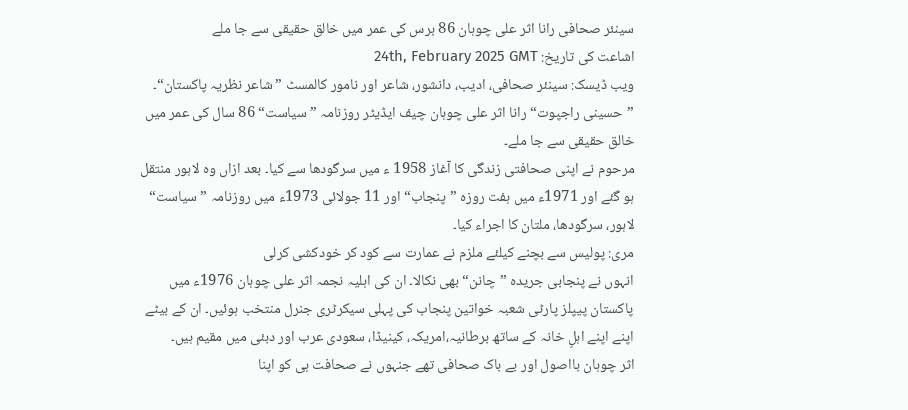سینئر صحافی رانا اثر علی چوہان 86 برس کی عمر میں خالق حقیقی سے جا ملے
اشاعت کی تاریخ: 24th, February 2025 GMT
ویب ڈیسک: سینئر صحافی، ادیب، دانشور، شاعر اور نامور کالمسٹ ”شاعر نظریہ پاکستان“۔ ”حسینی راجپوت“ رانا اثر علی چوہان چیف ایڈیٹر روزنامہ ”سیاست“ 86 سال کی عمر میں خالق حقیقی سے جا ملے۔
مرحوم نے اپنی صحافتی زندگی کا آغاز 1958 ء میں سرگودھا سے کیا۔ بعد ازاں وہ لاہور منتقل ہو گئے اور 1971ء میں ہفت روزہ ”پنجاب“ اور 11 جولائی 1973ء میں روزنامہ ”سیاست“ لاہور، سرگودھا، ملتان کا اجراء کیا۔
مری: پولیس سے بچنے کیلئے ملزم نے عمارت سے کود کر خودکشی کرلی
انہوں نے پنجابی جریدہ ”چانن“ بھی نکالا۔ ان کی اہلیہ نجمہ اثر علی چوہان 1976ء میں پاکستان پیپلز پارٹی شعبہ خواتین پنجاب کی پہلی سیکرٹری جنرل منتخب ہوئیں۔ ان کے بیٹے اپنے اپنے اہلِ خانہ کے ساتھ برطانیہ،امریکہ، کینیڈا، سعودی عرب اور دبئی میں مقیم ہیں۔
اثر چوہان بااصول اور بے باک صحافی تھے جنہوں نے صحافت ہی کو اپنا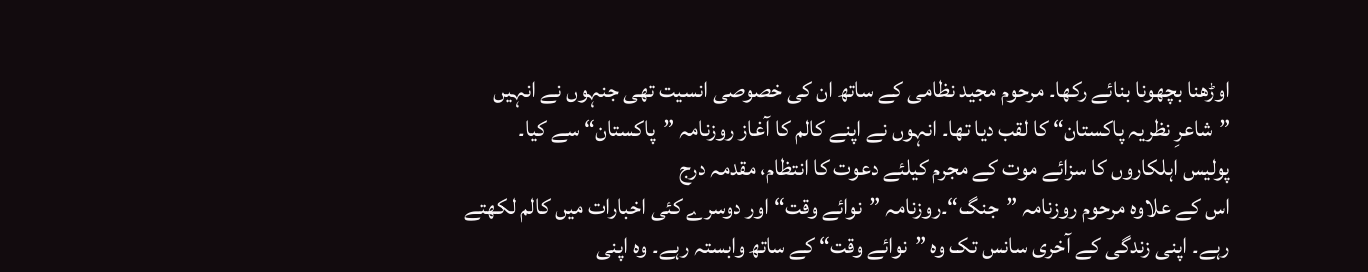اوڑھنا بچھونا بنائے رکھا۔ مرحوم مجید نظامی کے ساتھ ان کی خصوصی انسیت تھی جنہوں نے انہیں ”شاعرِ نظریہ پاکستان“ کا لقب دیا تھا۔ انہوں نے اپنے کالم کا آغاز روزنامہ ”پاکستان“ سے کیا۔
پولیس اہلکاروں کا سزائے موت کے مجرم کیلئے دعوت کا انتظام، مقدمہ درج
اس کے علاوہ مرحوم روزنامہ ”جنگ“۔روزنامہ ”نوائے وقت“ اور دوسرے کئی اخبارات میں کالم لکھتے رہے۔ اپنی زندگی کے آخری سانس تک وہ ”نوائے وقت“ کے ساتھ وابستہ رہے۔ وہ اپنی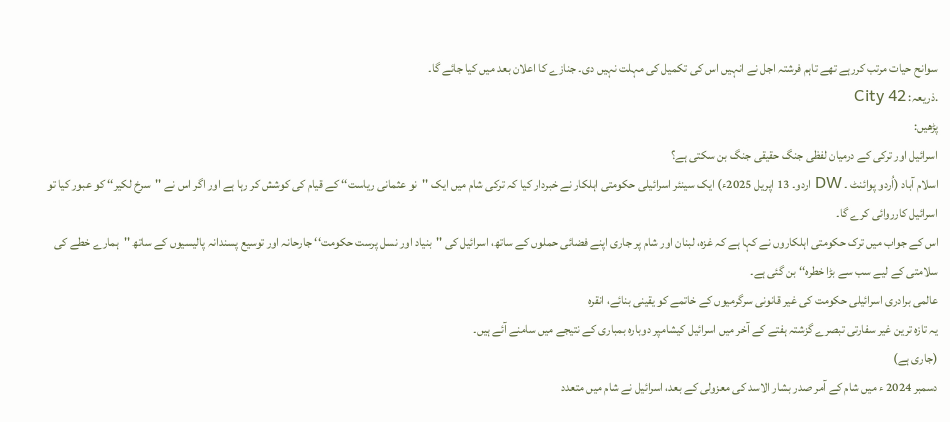سوانح حیات مرتب کررہے تھے تاہم فرشتہ اجل نے انہیں اس کی تکمیل کی مہلت نہیں دی۔ جنازے کا اعلان بعد میں کیا جائے گا۔
.ذریعہ: City 42
پڑھیں:
اسرائیل اور ترکی کے درمیان لفظی جنگ حقیقی جنگ بن سکتی ہے؟
اسلام آباد (اُردو پوائنٹ ۔ DW اردو۔ 13 اپریل 2025ء) ایک سینئر اسرائیلی حکومتی اہلکار نے خبردار کیا کہ ترکی شام میں ایک ''نو عثمانی ریاست‘‘ کے قیام کی کوشش کر رہا ہے اور اگر اس نے ''سرخ لکیر‘‘ کو عبور کیا تو اسرائیل کارروائی کرے گا۔
اس کے جواب میں ترک حکومتی اہلکاروں نے کہا ہے کہ غزہ، لبنان اور شام پر جاری اپنے فضائی حملوں کے ساتھ، اسرائیل کی ''بنیاد اور نسل پرست حکومت‘‘ جارحانہ اور توسیع پسندانہ پالیسیوں کے ساتھ ''ہمارے خطے کی سلامتی کے لیے سب سے بڑا خطرہ‘‘ بن گئی ہے۔
عالمی برادری اسرائیلی حکومت کی غیر قانونی سرگرمیوں کے خاتمے کو یقینی بنائے، انقرہ
یہ تازہ ترین غیر سفارتی تبصرے گزشتہ ہفتے کے آخر میں اسرائیل کیشامپر دوبارہ بمباری کے نتیجے میں سامنے آئے ہیں۔
(جاری ہے)
دسمبر 2024 ء میں شام کے آمر صدر بشار الاسد کی معزولی کے بعد، اسرائیل نے شام میں متعدد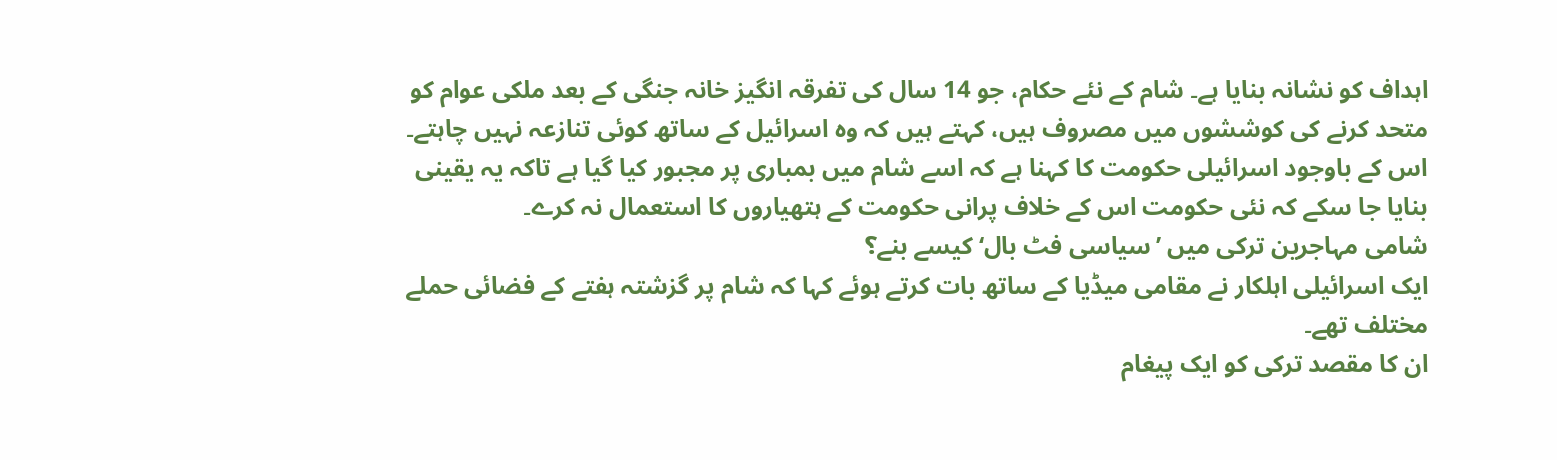اہداف کو نشانہ بنایا ہے۔ شام کے نئے حکام، جو 14 سال کی تفرقہ انگیز خانہ جنگی کے بعد ملکی عوام کو متحد کرنے کی کوششوں میں مصروف ہیں، کہتے ہیں کہ وہ اسرائیل کے ساتھ کوئی تنازعہ نہیں چاہتے۔
اس کے باوجود اسرائیلی حکومت کا کہنا ہے کہ اسے شام میں بمباری پر مجبور کیا گیا ہے تاکہ یہ یقینی بنایا جا سکے کہ نئی حکومت اس کے خلاف پرانی حکومت کے ہتھیاروں کا استعمال نہ کرے۔
شامی مہاجرین ترکی میں ’سیاسی فٹ بال‘ کیسے بنے؟
ایک اسرائیلی اہلکار نے مقامی میڈیا کے ساتھ بات کرتے ہوئے کہا کہ شام پر گزشتہ ہفتے کے فضائی حملے مختلف تھے۔
ان کا مقصد ترکی کو ایک پیغام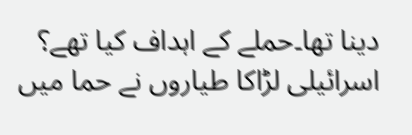دینا تھا۔حملے کے اہداف کیا تھے؟
اسرائیلی لڑاکا طیاروں نے حما میں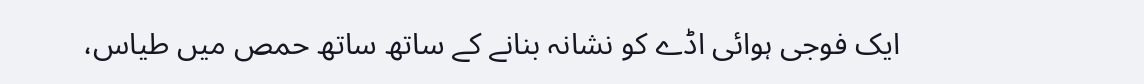ایک فوجی ہوائی اڈے کو نشانہ بنانے کے ساتھ ساتھ حمص میں طیاس،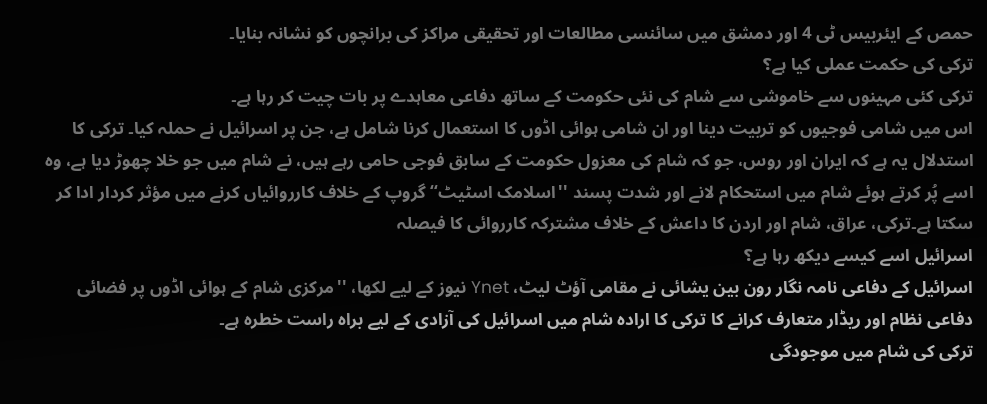حمص کے ایئربیس ٹی 4 اور دمشق میں سائنسی مطالعات اور تحقیقی مراکز کی برانچوں کو نشانہ بنایا۔
ترکی کی حکمت عملی کیا ہے؟
ترکی کئی مہینوں سے خاموشی سے شام کی نئی حکومت کے ساتھ دفاعی معاہدے پر بات چیت کر رہا ہے۔
اس میں شامی فوجیوں کو تربیت دینا اور ان شامی ہوائی اڈوں کا استعمال کرنا شامل ہے، جن پر اسرائیل نے حملہ کیا۔ ترکی کا استدلال یہ ہے کہ ایران اور روس، جو کہ شام کی معزول حکومت کے سابق فوجی حامی رہے ہیں، نے شام میں جو خلا چھوڑ دیا ہے، وہ اسے پُر کرتے ہوئے شام میں استحکام لانے اور شدت پسند ''اسلامک اسٹیٹ‘‘ گروپ کے خلاف کارروائیاں کرنے میں مؤثر کردار ادا کر سکتا ہے۔ترکی، عراق، شام اور اردن کا داعش کے خلاف مشترکہ کارروائی کا فیصلہ
اسرائیل اسے کیسے دیکھ رہا ہے؟
اسرائیل کے دفاعی نامہ نگار رون بین یشائی نے مقامی آؤٹ لیٹ، Ynet نیوز کے لیے لکھا، ''مرکزی شام کے ہوائی اڈوں پر فضائی دفاعی نظام اور ریڈار متعارف کرانے کا ترکی کا ارادہ شام میں اسرائیل کی آزادی کے لیے براہ راست خطرہ ہے۔
ترکی کی شام میں موجودگی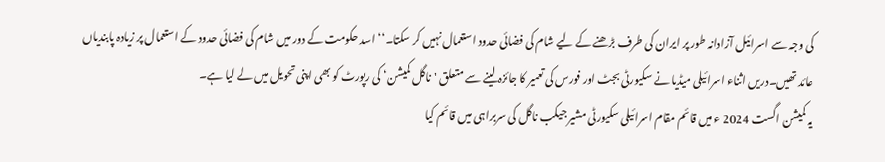کی وجہ سے اسرائیل آزادانہ طور پر ایران کی طرف بڑھنے کے لیے شام کی فضائی حدود استعمال نہیں کر سکتا۔‘‘ اسد حکومت کے دور میں شام کی فضائی حدود کے استعمال پر زیادہ پابندیاں عائد تھیں۔دریں اثناء اسرائیلی میڈیا نے سکیورٹی بجٹ اور فورس کی تعمیر کا جائزہ لینے سے متعلق 'ناگل کمیشن‘ کی رپورٹ کو بھی اپنی تحویل میں لے لیا ہے۔
یہ کمیشن اگست 2024 ء میں قائم مقام اسرائیلی سکیورٹی مشیر جیکب ناگل کی سربراہی میں قائم کیا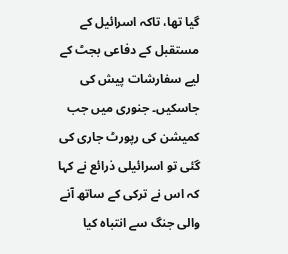گیا تھا، تاکہ اسرائیل کے مستقبل کے دفاعی بجٹ کے لیے سفارشات پیش کی جاسکیں۔ جنوری میں جب کمیشن کی رپورٹ جاری کی گئی تو اسرائیلی ذرائع نے کہا کہ اس نے ترکی کے ساتھ آنے والی جنگ سے انتباہ کیا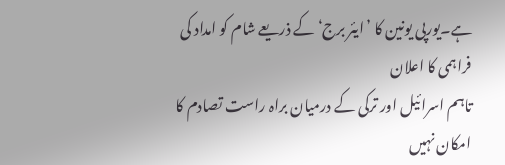ہے۔یورپی یونین کا ’ایئر برج‘ کے ذریعے شام کو امداد کی فراہمی کا اعلان
تاہم اسرائیل اور ترکی کے درمیان براہ راست تصادم کا امکان نہیں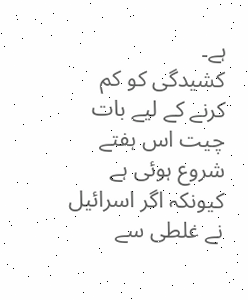ہے۔
کشیدگی کو کم کرنے کے لیے بات چیت اس ہفتے شروع ہوئی ہے کیونکہ اگر اسرائیل نے غلطی سے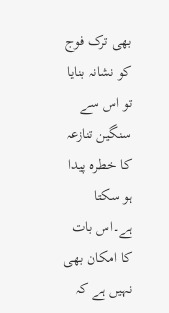بھی ترک فوج کو نشانہ بنایا تو اس سے سنگین تنازعہ کا خطرہ پیدا ہو سکتا ہے۔اس بات کا امکان بھی نہیں ہے کہ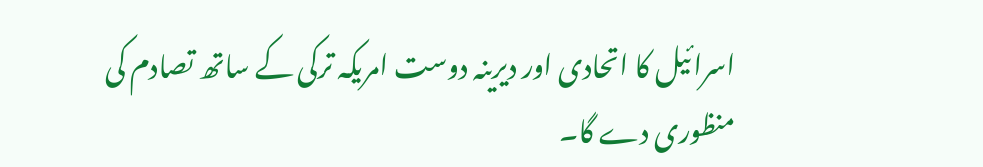اسرائیل کا اتحادی اور دیرینہ دوست امریکہ ترکی کے ساتھ تصادم کی منظوری دے گا۔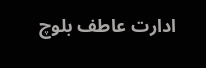ادارت عاطف بلوچ